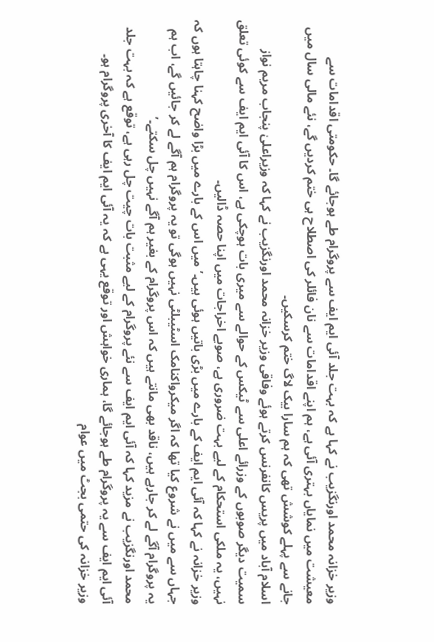وزیر خزانہ محمد اورنگزیب نے کہا ہے کہ بہت جلد آئی ایم ایف سے پروگرام طے ہوجائے گا۔ حکومتی اقدامات سے معیشت میں نمایاں بہتری آئی ہے، ہم اپنے اقدامات سے نان فائلر کی اصطلاح ہی ختم کردیں گے، نئے مالی سال میں جانے سے پہلے کوشش تھی کہ ہم سارا بیک لاگ ختم کرسکیں۔
اسلام آباد میں پریس کانفرنس کرتے ہوئے وفاقی وزیر خزانہ محمد اورنگزیب نے کہا کہ وزیراعلیٰ پنجاب مریم نواز سمیت دیگر صوبوں کے وزرائے اعلی سے ٹیکس کے حوالے سے میری بات ہوچکی ہے، اس کا آئی ایم ایف سے کوئی تعلق نہیں، یہ ملکی استحکام کے لیے بہت ضروری ہے، صوبے اخراجات میں اپنا حصہ ڈالیں۔
وزیر خزانہ نے کہا کہ آئی ایم ایف کے بارے میں بڑی باتیں ہوئی ہیں۔’ میں اس کے بارے میں بڑا واضح کہنا چاہتا ہوں کہ جہاں سے میں نے شروع کیا تھا کہ اگر میکرواکنامک اسٹیبلٹی نہیں ہوگی تو یہ پروگرام ہم آگے لے کر جائیں گے، اب ہم یہ پروگرام آگے لے کر جارہے ہیں، ناقد بھی مانتے ہیں کہ اس پروگرام کے بغیر ہم آگے نہیں چل سکتے۔’
محمد اورنگزیب نے مزید کہا کہ آئی ایم ایف سے نئے پروگرام کے لیے مثبت بات چیت چل رہی ہے، توقع ہے کہ بہت جلد آئی ایم ایف سے یہ پروگرام طے ہوجائے گا، ہماری خواہش اور توقع یہی ہے کہ یہ آئی ایم ایف کا آخری پروگرام ہو۔
وزیر خزانہ کی حتمی بجٹ میں عوام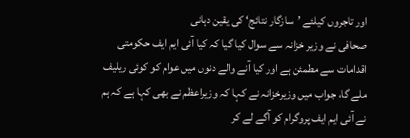اور تاجروں کیلئے ’سازگار نتائج‘ کی یقین دہانی
صحافی نے وزیر خزانہ سے سوال کیا گیا کہ کیا آئی ایم ایف حکومتی اقدامات سے مطمئن ہے اور کیا آنے والے دنوں میں عوام کو کوئی ریلیف ملے گا، جواب میں وزیرخزانہ نے کہا کہ وزیراعظم نے بھی کہا ہے کہ ہم نے آئی ایم ایف پروگرام کو آگے لے کر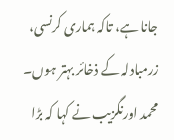جانا ہے، تاکہ ہماری کرنسی، زرمبادلہ کے ذخائر بہتر ہوں۔
محمد اورنگزیب نے کہا کہ بڑا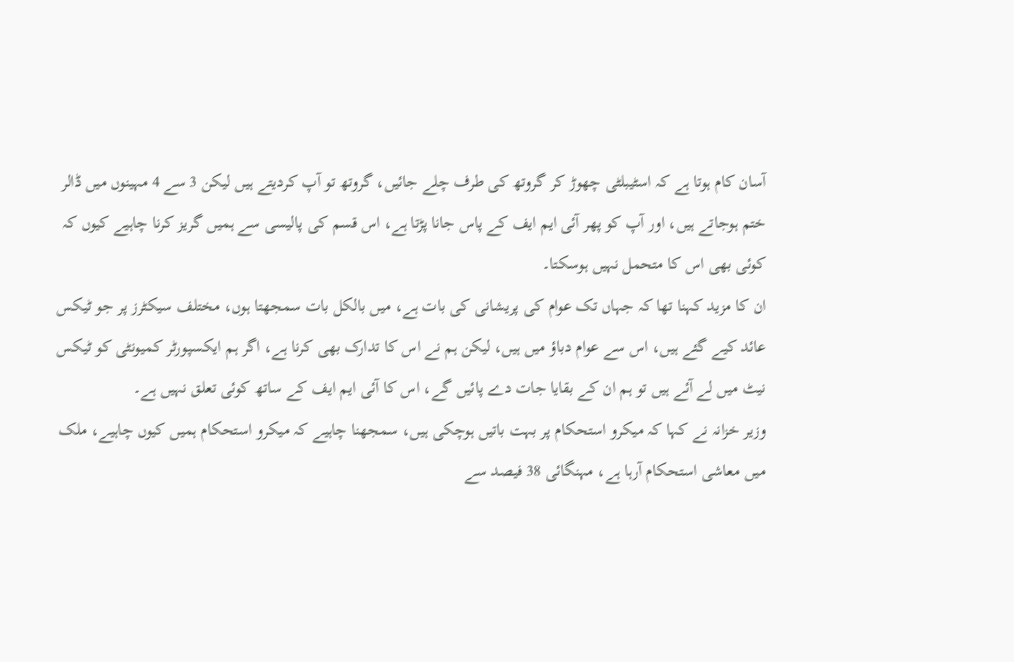آسان کام ہوتا ہے کہ اسٹیبلٹی چھوڑ کر گروتھ کی طرف چلے جائیں، گروتھ تو آپ کردیتے ہیں لیکن 3 سے 4 مہینوں میں ڈالر ختم ہوجاتے ہیں، اور آپ کو پھر آئی ایم ایف کے پاس جانا پڑتا ہے، اس قسم کی پالیسی سے ہمیں گریز کرنا چاہیے کیوں کہ کوئی بھی اس کا متحمل نہیں ہوسکتا۔
ان کا مزید کہنا تھا کہ جہاں تک عوام کی پریشانی کی بات ہے، میں بالکل بات سمجھتا ہوں، مختلف سیکٹرز پر جو ٹیکس عائد کیے گئے ہیں، اس سے عوام دباؤ میں ہیں، لیکن ہم نے اس کا تدارک بھی کرنا ہے، اگر ہم ایکسپورٹر کمیونٹی کو ٹیکس نیٹ میں لے آئے ہیں تو ہم ان کے بقایا جات دے پائیں گے، اس کا آئی ایم ایف کے ساتھ کوئی تعلق نہیں ہے۔
وزیر خزانہ نے کہا کہ میکرو استحکام پر بہت باتیں ہوچکی ہیں، سمجھنا چاہیے کہ میکرو استحکام ہمیں کیوں چاہیے، ملک میں معاشی استحکام آرہا ہے، مہنگائی 38 فیصد سے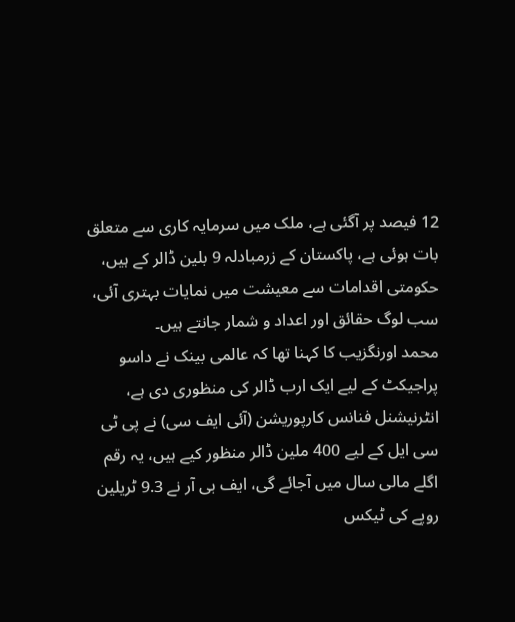12 فیصد پر آگئی ہے، ملک میں سرمایہ کاری سے متعلق بات ہوئی ہے، پاکستان کے زرمبادلہ 9 بلین ڈالر کے ہیں، حکومتی اقدامات سے معیشت میں نمایات بہتری آئی، سب لوگ حقائق اور اعداد و شمار جانتے ہیں۔
محمد اورنگزیب کا کہنا تھا کہ عالمی بینک نے داسو پراجیکٹ کے لیے ایک ارب ڈالر کی منظوری دی ہے، انٹرنیشنل فنانس کارپوریشن (آئی ایف سی) نے پی ٹی سی ایل کے لیے 400 ملین ڈالر منظور کیے ہیں، یہ رقم اگلے مالی سال میں آجائے گی، ایف بی آر نے 9.3 ٹریلین روپے کی ٹیکس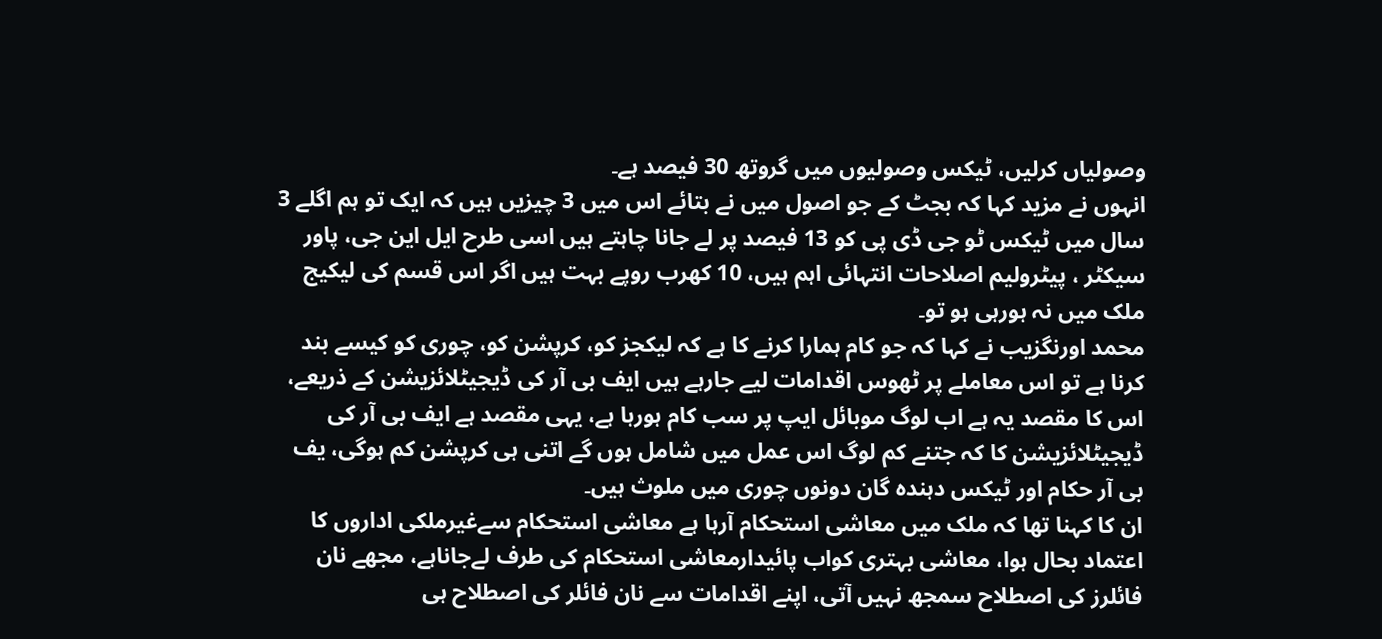وصولیاں کرلیں، ٹیکس وصولیوں میں گروتھ 30 فیصد ہے۔
انہوں نے مزید کہا کہ بجٹ کے جو اصول میں نے بتائے اس میں 3 چیزیں ہیں کہ ایک تو ہم اگلے 3 سال میں ٹیکس ٹو جی ڈی پی کو 13 فیصد پر لے جانا چاہتے ہیں اسی طرح ایل این جی، پاور سیکٹر ، پیٹرولیم اصلاحات انتہائی اہم ہیں، 10 کھرب روپے بہت ہیں اگر اس قسم کی لیکیج ملک میں نہ ہورہی ہو تو۔
محمد اورنگزیب نے کہا کہ جو کام ہمارا کرنے کا ہے کہ لیکجز کو، کرپشن کو، چوری کو کیسے بند کرنا ہے تو اس معاملے پر ٹھوس اقدامات لیے جارہے ہیں ایف بی آر کی ڈیجیٹلائزیشن کے ذریعے، اس کا مقصد یہ ہے اب لوگ موبائل ایپ پر سب کام ہورہا ہے، یہی مقصد ہے ایف بی آر کی ڈیجیٹلائزیشن کا کہ جتنے کم لوگ اس عمل میں شامل ہوں گے اتنی ہی کرپشن کم ہوگی، یف بی آر حکام اور ٹیکس دہندہ گان دونوں چوری میں ملوث ہیں۔
ان کا کہنا تھا کہ ملک میں معاشی استحکام آرہا ہے معاشی استحکام سےغیرملکی اداروں کا اعتماد بحال ہوا، معاشی بہتری کواب پائیدارمعاشی استحکام کی طرف لےجاناہے، مجھے نان فائلرز کی اصطلاح سمجھ نہیں آتی، اپنے اقدامات سے نان فائلر کی اصطلاح ہی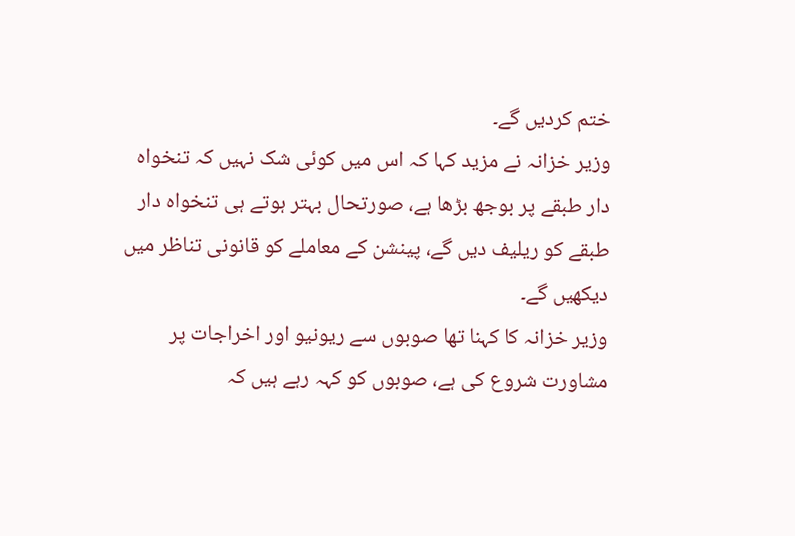ختم کردیں گے۔
وزیر خزانہ نے مزید کہا کہ اس میں کوئی شک نہیں کہ تنخواہ دار طبقے پر بوجھ بڑھا ہے، صورتحال بہتر ہوتے ہی تنخواہ دار طبقے کو ریلیف دیں گے، پینشن کے معاملے کو قانونی تناظر میں دیکھیں گے۔
وزیر خزانہ کا کہنا تھا صوبوں سے ریونیو اور اخراجات پر مشاورت شروع کی ہے، صوبوں کو کہہ رہے ہیں کہ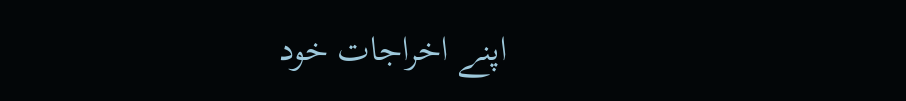اپنے اخراجات خود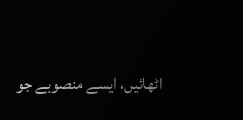اٹھائیں، ایسے منصوبے جو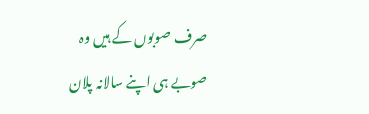صرف صوبوں کے ہیں وہ صوبے ہی اپنے سالانہ پلان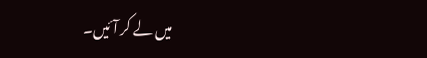میں لے کر آئیں۔